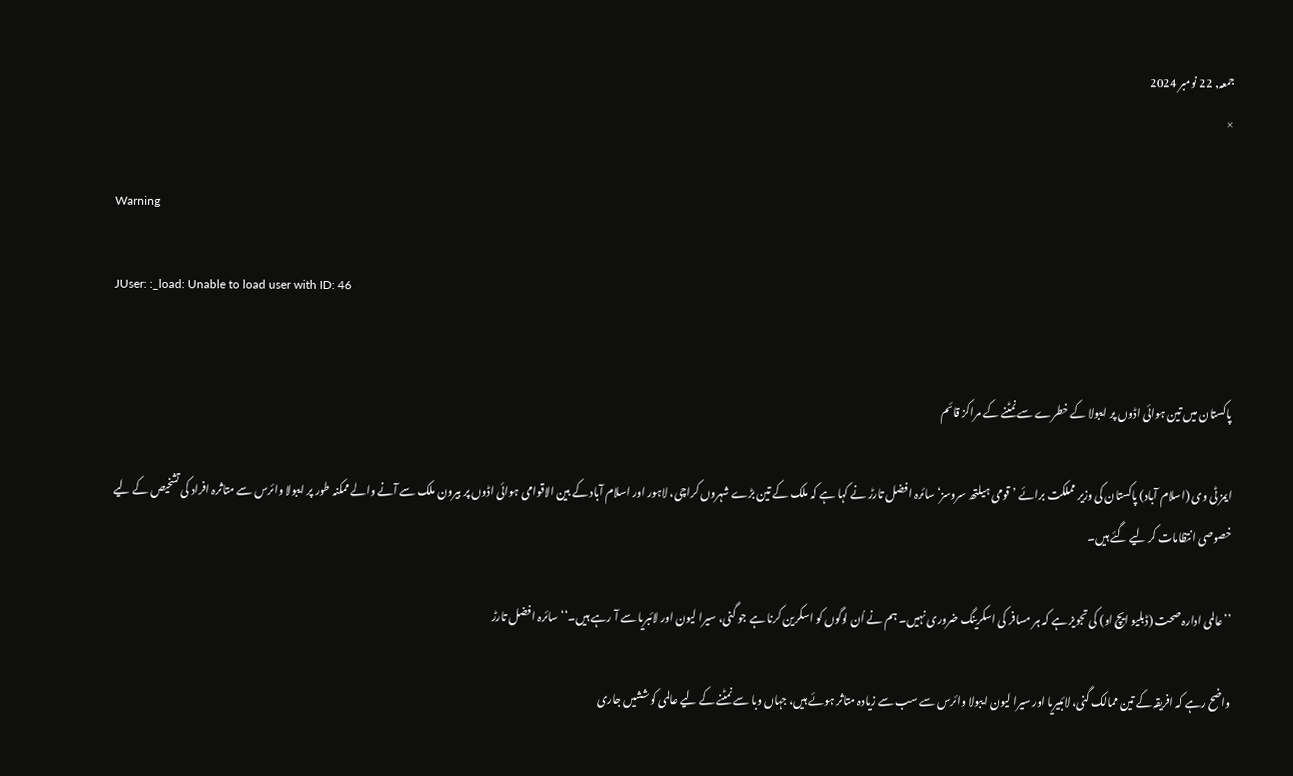جمعہ, 22 نومبر 2024
×

Warning

JUser: :_load: Unable to load user with ID: 46


پاکستان میں تین ہوائی اڈوں پر ایبولا کے خطرے سے نمٹنے کے مراکز قائم

ایمز ٹی وی (اسلام آباد) پاکستان کی وزیر مملکت برائے ’قومی ہیلتھ سروسز‘ سائرہ افضل تارڑ نے کہا ہے کہ ملک کے تین بڑے شہروں کراچی، لاہور اور اسلام آباد کے بین الاقوامی ہوائی اڈوں پر بیرون ملک سے آنے والے ممکنہ طور پر ایبولا وائرس سے متاثرہ افراد کی تشخیص کے لیے خصوصی انتظامات کر لیے گئے ہیں۔

’’عالمی ادارہ صحت (ڈبلیو ایچ او) کی تجویز ہے کہ ہر مسافر کی اسکرینگ ضروری نہیں۔ ہم نے اُن لوگوں کو اسکرین کرنا ہے جو گنی، سیرا لیون اور لائبریا سے آ رہے ہیں۔‘‘ سائرہ افضل تارڑ

واضح رہے کہ افریقہ کے تین ممالک گنی، لائبیریا اور سیرا لیون ایبولا وائرس سے سب سے زیادہ متاثر ہوئے ہیں، جہاں وبا سے نمٹنے کے لیے عالمی کوششیں جاری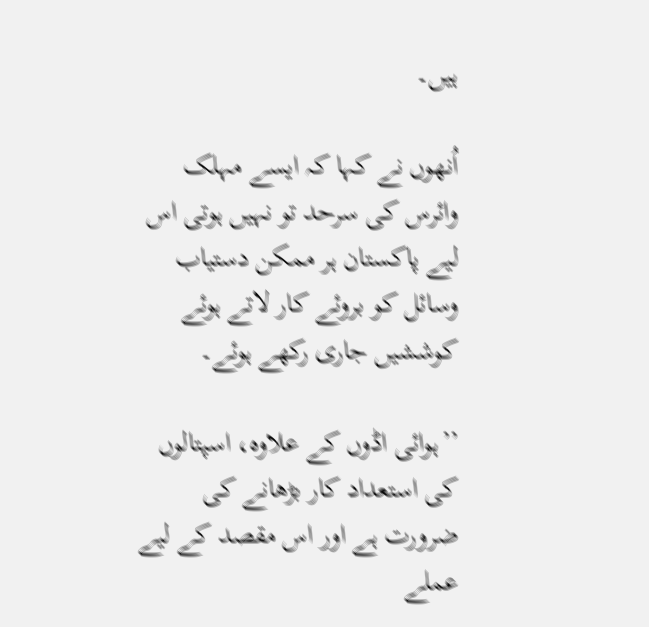ہیں۔

اُنھوں نے کہا کہ ایسے مہلک وائرس کی سرحد تو نہیں ہوتی اس لیے پاکستان ہر ممکن دستیاب وسائل کو بروئے کار لاتے ہوئے کوششیں جاری رکھے ہوئے۔

’’ہوائی اڈوں کے علاوہ، اسپتالوں کی استعداد کار بڑھانے کی ضرورت ہے اور اس مقصد کے لیے عملے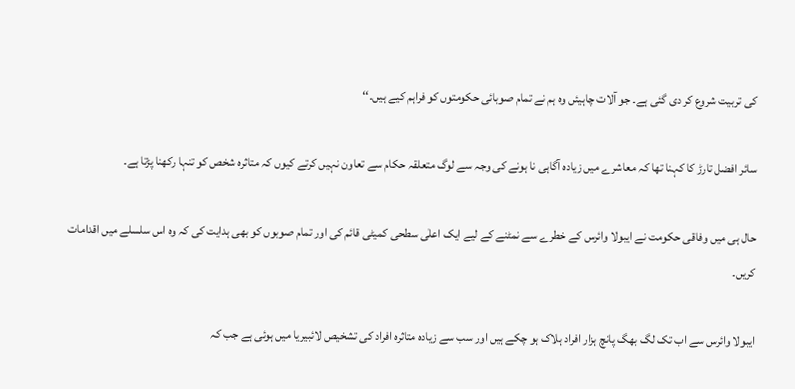کی تربیت شروع کر دی گئی ہے۔ جو آلات چاہیئں وہ ہم نے تمام صوبائی حکومتوں کو فراہم کیے ہیں۔‘‘

سائر افضل تارڑ کا کہنا تھا کہ معاشرے میں زیادہ آگاہی نا ہونے کی وجہ سے لوگ متعلقہ حکام سے تعاون نہیں کرتے کیوں کہ متاثرہ شخص کو تنہا رکھنا پڑتا ہے۔

حال ہی میں وفاقی حکومت نے ایبولا وائرس کے خطرے سے نمٹنے کے لیے ایک اعلٰی سطحی کمیٹی قائم کی اور تمام صوبوں کو بھی ہدایت کی کہ وہ اس سلسلے میں اقدامات کریں۔

ایبولا وائرس سے اب تک لگ بھگ پانچ ہزار افراد ہلاک ہو چکے ہیں اور سب سے زیادہ متاثرہ افراد کی تشخیص لائبیریا میں ہوئی ہے جب کہ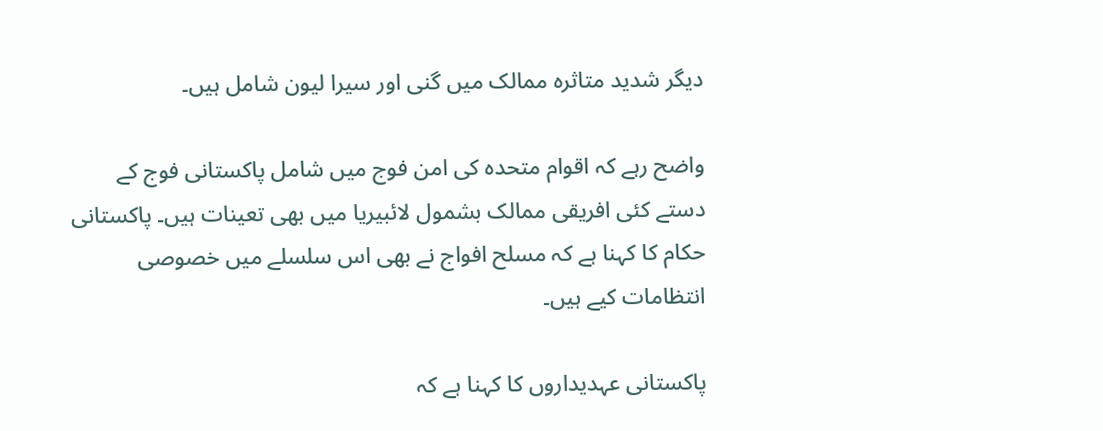دیگر شدید متاثرہ ممالک میں گنی اور سیرا لیون شامل ہیں۔

واضح رہے کہ اقوام متحدہ کی امن فوج میں شامل پاکستانی فوج کے دستے کئی افریقی ممالک بشمول لائبیریا میں بھی تعینات ہیں۔ پاکستانی حکام کا کہنا ہے کہ مسلح افواج نے بھی اس سلسلے میں خصوصی انتظامات کیے ہیں۔

پاکستانی عہدیداروں کا کہنا ہے کہ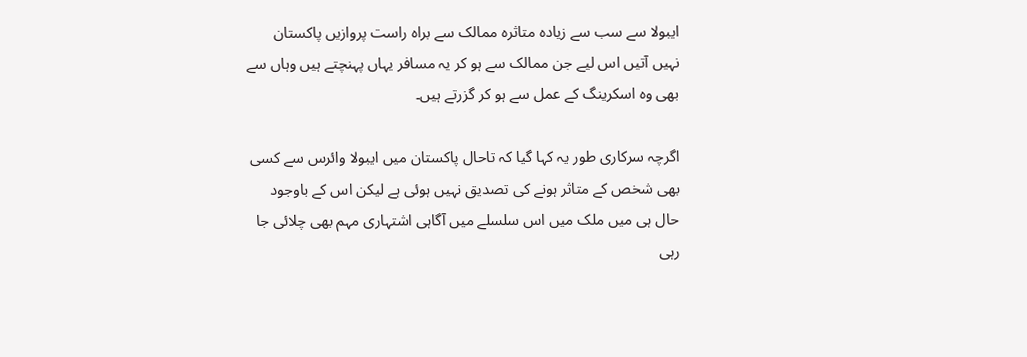ایبولا سے سب سے زیادہ متاثرہ ممالک سے براہ راست پروازیں پاکستان نہیں آتیں اس لیے جن ممالک سے ہو کر یہ مسافر یہاں پہنچتے ہیں وہاں سے بھی وہ اسکرینگ کے عمل سے ہو کر گزرتے ہیں۔

اگرچہ سرکاری طور یہ کہا گیا کہ تاحال پاکستان میں ایبولا وائرس سے کسی بھی شخص کے متاثر ہونے کی تصدیق نہیں ہوئی ہے لیکن اس کے باوجود حال ہی میں ملک میں اس سلسلے میں آگاہی اشتہاری مہم بھی چلائی جا رہی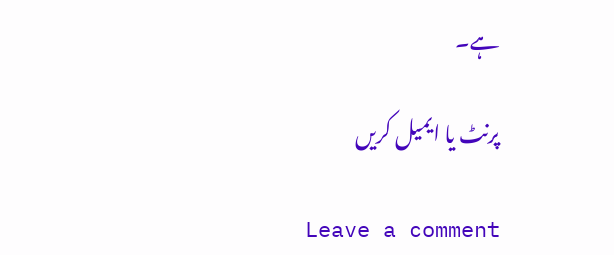ہے۔

پرنٹ یا ایمیل کریں

Leave a comment